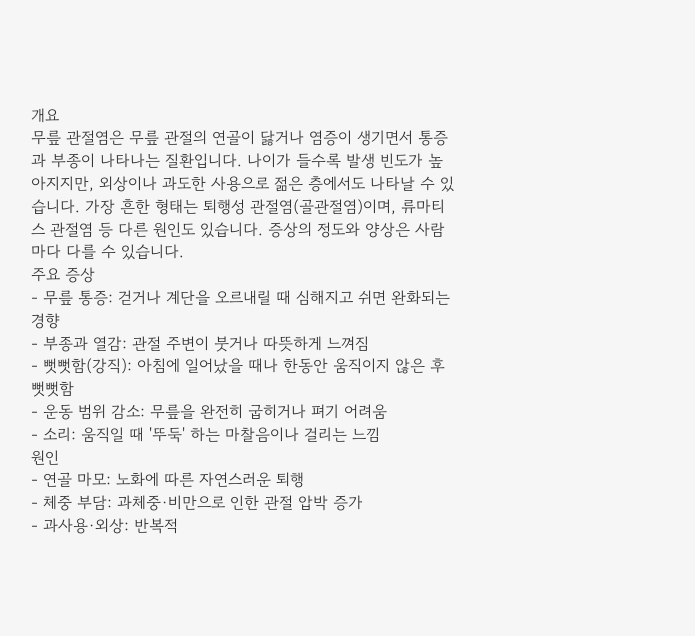개요
무릎 관절염은 무릎 관절의 연골이 닳거나 염증이 생기면서 통증과 부종이 나타나는 질환입니다. 나이가 들수록 발생 빈도가 높아지지만, 외상이나 과도한 사용으로 젊은 층에서도 나타날 수 있습니다. 가장 흔한 형태는 퇴행성 관절염(골관절염)이며, 류마티스 관절염 등 다른 원인도 있습니다. 증상의 정도와 양상은 사람마다 다를 수 있습니다.
주요 증상
- 무릎 통증: 걷거나 계단을 오르내릴 때 심해지고 쉬면 완화되는 경향
- 부종과 열감: 관절 주변이 붓거나 따뜻하게 느껴짐
- 뻣뻣함(강직): 아침에 일어났을 때나 한동안 움직이지 않은 후 뻣뻣함
- 운동 범위 감소: 무릎을 완전히 굽히거나 펴기 어려움
- 소리: 움직일 때 '뚜둑' 하는 마찰음이나 걸리는 느낌
원인
- 연골 마모: 노화에 따른 자연스러운 퇴행
- 체중 부담: 과체중·비만으로 인한 관절 압박 증가
- 과사용·외상: 반복적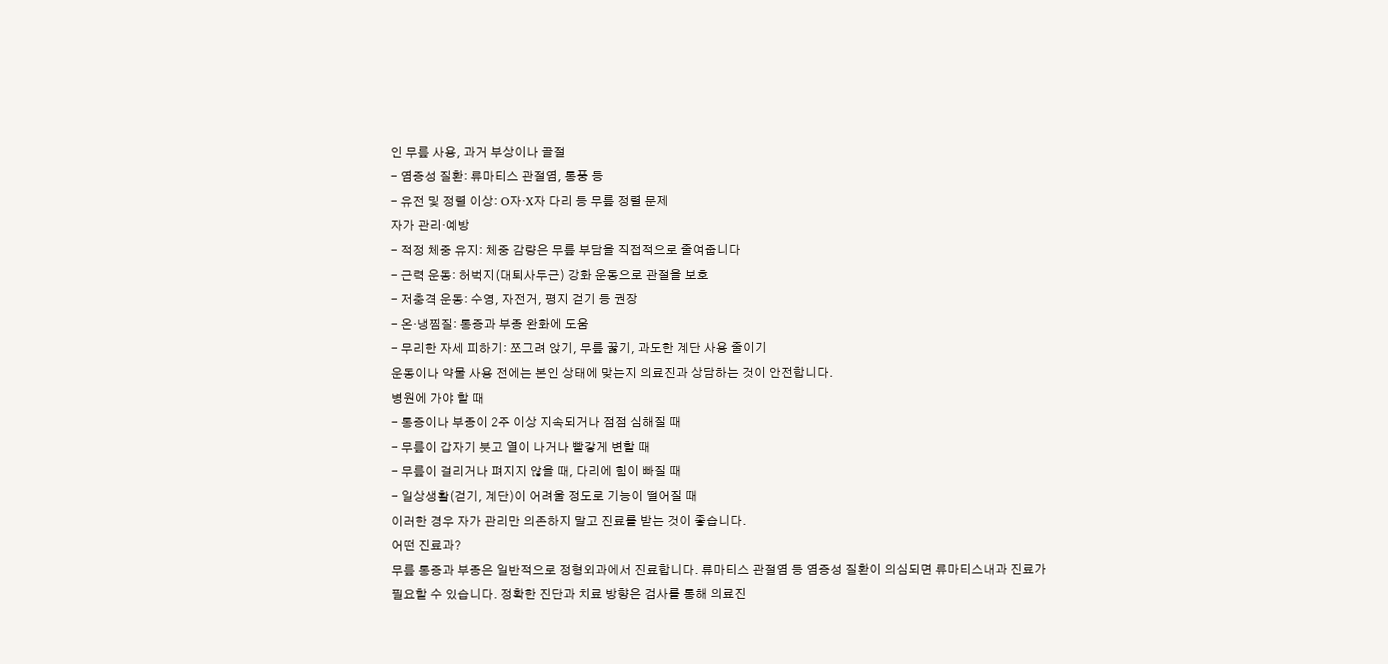인 무릎 사용, 과거 부상이나 골절
- 염증성 질환: 류마티스 관절염, 통풍 등
- 유전 및 정렬 이상: O자·X자 다리 등 무릎 정렬 문제
자가 관리·예방
- 적정 체중 유지: 체중 감량은 무릎 부담을 직접적으로 줄여줍니다
- 근력 운동: 허벅지(대퇴사두근) 강화 운동으로 관절을 보호
- 저충격 운동: 수영, 자전거, 평지 걷기 등 권장
- 온·냉찜질: 통증과 부종 완화에 도움
- 무리한 자세 피하기: 쪼그려 앉기, 무릎 꿇기, 과도한 계단 사용 줄이기
운동이나 약물 사용 전에는 본인 상태에 맞는지 의료진과 상담하는 것이 안전합니다.
병원에 가야 할 때
- 통증이나 부종이 2주 이상 지속되거나 점점 심해질 때
- 무릎이 갑자기 붓고 열이 나거나 빨갛게 변할 때
- 무릎이 걸리거나 펴지지 않을 때, 다리에 힘이 빠질 때
- 일상생활(걷기, 계단)이 어려울 정도로 기능이 떨어질 때
이러한 경우 자가 관리만 의존하지 말고 진료를 받는 것이 좋습니다.
어떤 진료과?
무릎 통증과 부종은 일반적으로 정형외과에서 진료합니다. 류마티스 관절염 등 염증성 질환이 의심되면 류마티스내과 진료가 필요할 수 있습니다. 정확한 진단과 치료 방향은 검사를 통해 의료진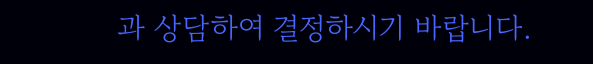과 상담하여 결정하시기 바랍니다.